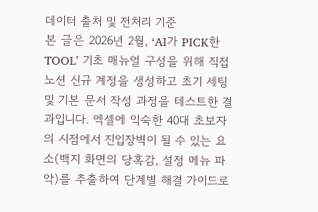데이터 출처 및 전처리 기준
본 글은 2026년 2월, ‘AI가 PICK한 TOOL’ 기초 매뉴얼 구성을 위해 직접 노션 신규 계정을 생성하고 초기 세팅 및 기본 문서 작성 과정을 테스트한 결과입니다. 엑셀에 익숙한 40대 초보자의 시점에서 진입장벽이 될 수 있는 요소(백지 화면의 당혹감, 설정 메뉴 파악)를 추출하여 단계별 해결 가이드로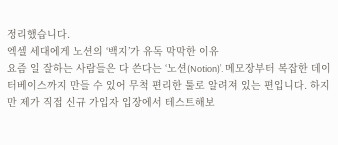정리했습니다.
엑셀 세대에게 노션의 ‘백지’가 유독 막막한 이유
요즘 일 잘하는 사람들은 다 쓴다는 ‘노션(Notion)’. 메모장부터 복잡한 데이터베이스까지 만들 수 있어 무척 편리한 툴로 알려져 있는 편입니다. 하지만 제가 직접 신규 가입자 입장에서 테스트해보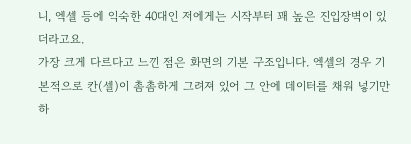니, 엑셀 등에 익숙한 40대인 저에게는 시작부터 꽤 높은 진입장벽이 있더라고요.
가장 크게 다르다고 느낀 점은 화면의 기본 구조입니다. 엑셀의 경우 기본적으로 칸(셀)이 촘촘하게 그려져 있어 그 안에 데이터를 채워 넣기만 하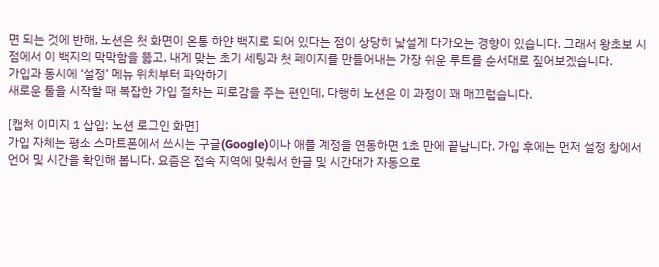면 되는 것에 반해, 노션은 첫 화면이 온통 하얀 백지로 되어 있다는 점이 상당히 낯설게 다가오는 경향이 있습니다. 그래서 왕초보 시점에서 이 백지의 막막함을 뚫고, 내게 맞는 초기 세팅과 첫 페이지를 만들어내는 가장 쉬운 루트를 순서대로 짚어보겠습니다.
가입과 동시에 ‘설정’ 메뉴 위치부터 파악하기
새로운 툴을 시작할 때 복잡한 가입 절차는 피로감을 주는 편인데, 다행히 노션은 이 과정이 꽤 매끄럽습니다.

[캡처 이미지 1 삽입: 노션 로그인 화면]
가입 자체는 평소 스마트폰에서 쓰시는 구글(Google)이나 애플 계정을 연동하면 1초 만에 끝납니다. 가입 후에는 먼저 설정 창에서 언어 및 시간을 확인해 봅니다. 요즘은 접속 지역에 맞춰서 한글 및 시간대가 자동으로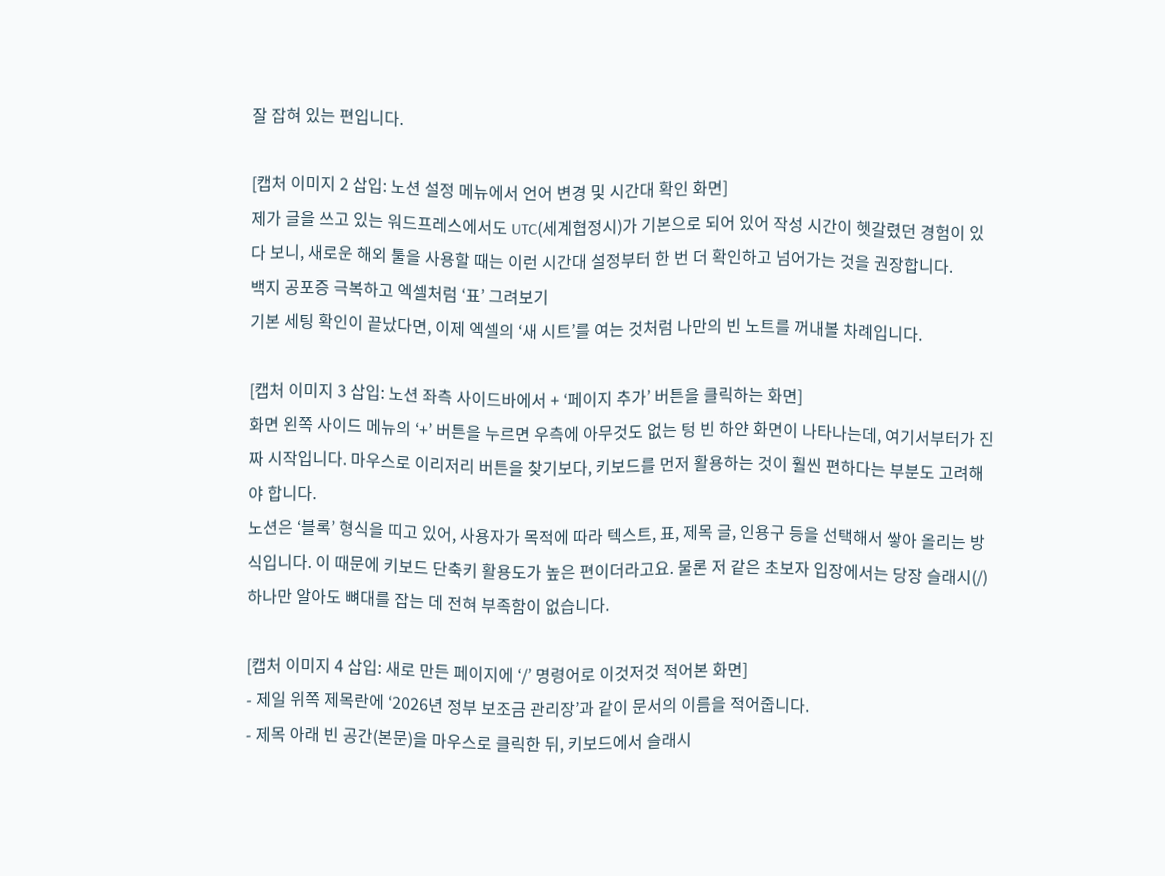잘 잡혀 있는 편입니다.

[캡처 이미지 2 삽입: 노션 설정 메뉴에서 언어 변경 및 시간대 확인 화면]
제가 글을 쓰고 있는 워드프레스에서도 UTC(세계협정시)가 기본으로 되어 있어 작성 시간이 헷갈렸던 경험이 있다 보니, 새로운 해외 툴을 사용할 때는 이런 시간대 설정부터 한 번 더 확인하고 넘어가는 것을 권장합니다.
백지 공포증 극복하고 엑셀처럼 ‘표’ 그려보기
기본 세팅 확인이 끝났다면, 이제 엑셀의 ‘새 시트’를 여는 것처럼 나만의 빈 노트를 꺼내볼 차례입니다.

[캡처 이미지 3 삽입: 노션 좌측 사이드바에서 + ‘페이지 추가’ 버튼을 클릭하는 화면]
화면 왼쪽 사이드 메뉴의 ‘+’ 버튼을 누르면 우측에 아무것도 없는 텅 빈 하얀 화면이 나타나는데, 여기서부터가 진짜 시작입니다. 마우스로 이리저리 버튼을 찾기보다, 키보드를 먼저 활용하는 것이 훨씬 편하다는 부분도 고려해야 합니다.
노션은 ‘블록’ 형식을 띠고 있어, 사용자가 목적에 따라 텍스트, 표, 제목 글, 인용구 등을 선택해서 쌓아 올리는 방식입니다. 이 때문에 키보드 단축키 활용도가 높은 편이더라고요. 물론 저 같은 초보자 입장에서는 당장 슬래시(/) 하나만 알아도 뼈대를 잡는 데 전혀 부족함이 없습니다.

[캡처 이미지 4 삽입: 새로 만든 페이지에 ‘/’ 명령어로 이것저것 적어본 화면]
- 제일 위쪽 제목란에 ‘2026년 정부 보조금 관리장’과 같이 문서의 이름을 적어줍니다.
- 제목 아래 빈 공간(본문)을 마우스로 클릭한 뒤, 키보드에서 슬래시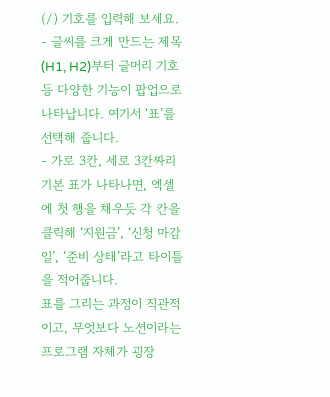(/) 기호를 입력해 보세요.
- 글씨를 크게 만드는 제목(H1, H2)부터 글머리 기호 등 다양한 기능이 팝업으로 나타납니다. 여기서 ‘표’를 선택해 줍니다.
- 가로 3칸, 세로 3칸짜리 기본 표가 나타나면, 엑셀에 첫 행을 채우듯 각 칸을 클릭해 ‘지원금’, ‘신청 마감일’, ‘준비 상태’라고 타이틀을 적어줍니다.
표를 그리는 과정이 직관적이고, 무엇보다 노션이라는 프로그램 자체가 굉장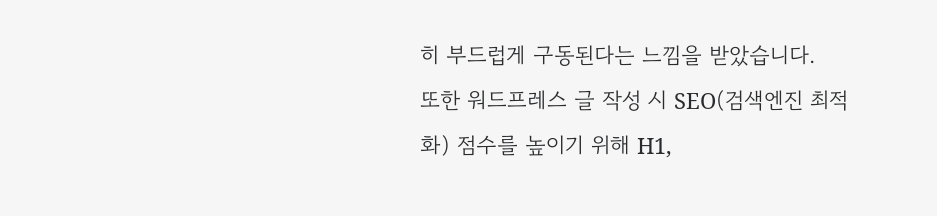히 부드럽게 구동된다는 느낌을 받았습니다.
또한 워드프레스 글 작성 시 SEO(검색엔진 최적화) 점수를 높이기 위해 H1,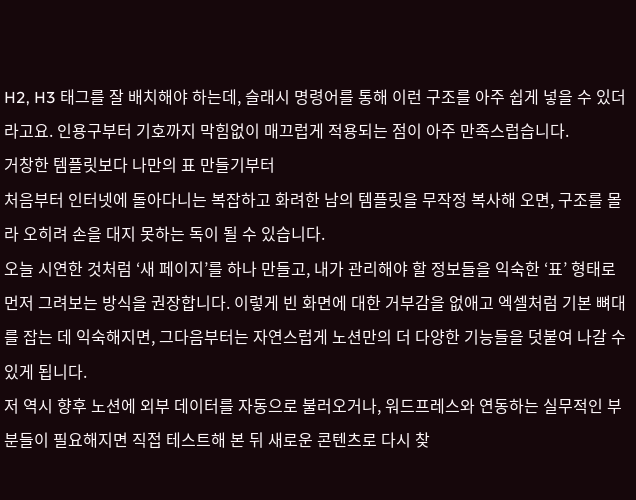H2, H3 태그를 잘 배치해야 하는데, 슬래시 명령어를 통해 이런 구조를 아주 쉽게 넣을 수 있더라고요. 인용구부터 기호까지 막힘없이 매끄럽게 적용되는 점이 아주 만족스럽습니다.
거창한 템플릿보다 나만의 표 만들기부터
처음부터 인터넷에 돌아다니는 복잡하고 화려한 남의 템플릿을 무작정 복사해 오면, 구조를 몰라 오히려 손을 대지 못하는 독이 될 수 있습니다.
오늘 시연한 것처럼 ‘새 페이지’를 하나 만들고, 내가 관리해야 할 정보들을 익숙한 ‘표’ 형태로 먼저 그려보는 방식을 권장합니다. 이렇게 빈 화면에 대한 거부감을 없애고 엑셀처럼 기본 뼈대를 잡는 데 익숙해지면, 그다음부터는 자연스럽게 노션만의 더 다양한 기능들을 덧붙여 나갈 수 있게 됩니다.
저 역시 향후 노션에 외부 데이터를 자동으로 불러오거나, 워드프레스와 연동하는 실무적인 부분들이 필요해지면 직접 테스트해 본 뒤 새로운 콘텐츠로 다시 찾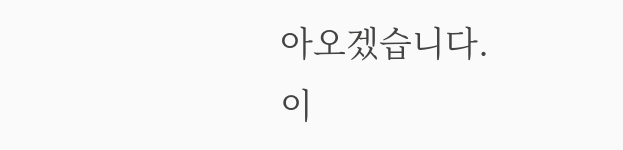아오겠습니다.
이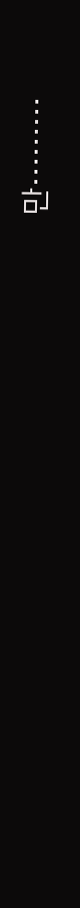만………